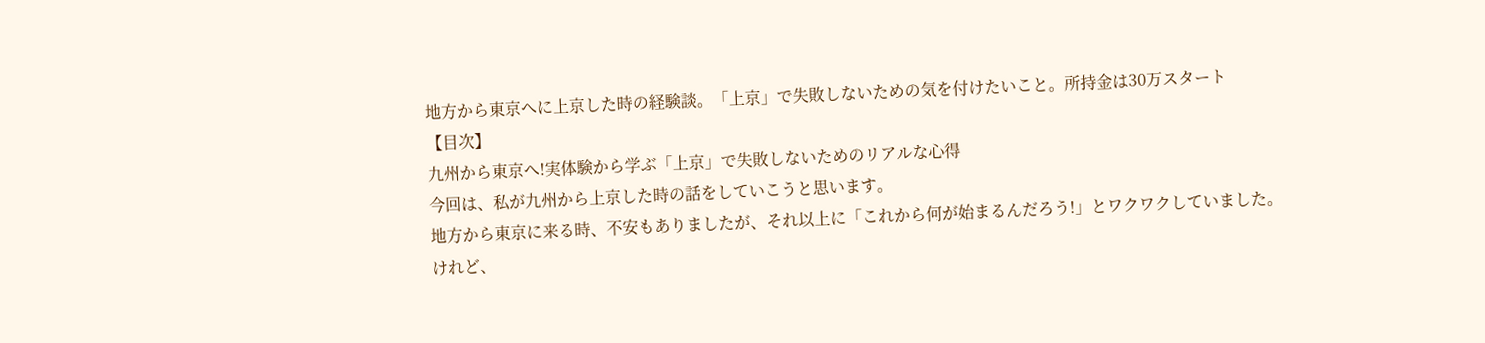地方から東京へに上京した時の経験談。「上京」で失敗しないための気を付けたいこと。所持金は30万スタート
【目次】
九州から東京へ!実体験から学ぶ「上京」で失敗しないためのリアルな心得
今回は、私が九州から上京した時の話をしていこうと思います。
地方から東京に来る時、不安もありましたが、それ以上に「これから何が始まるんだろう!」とワクワクしていました。けれど、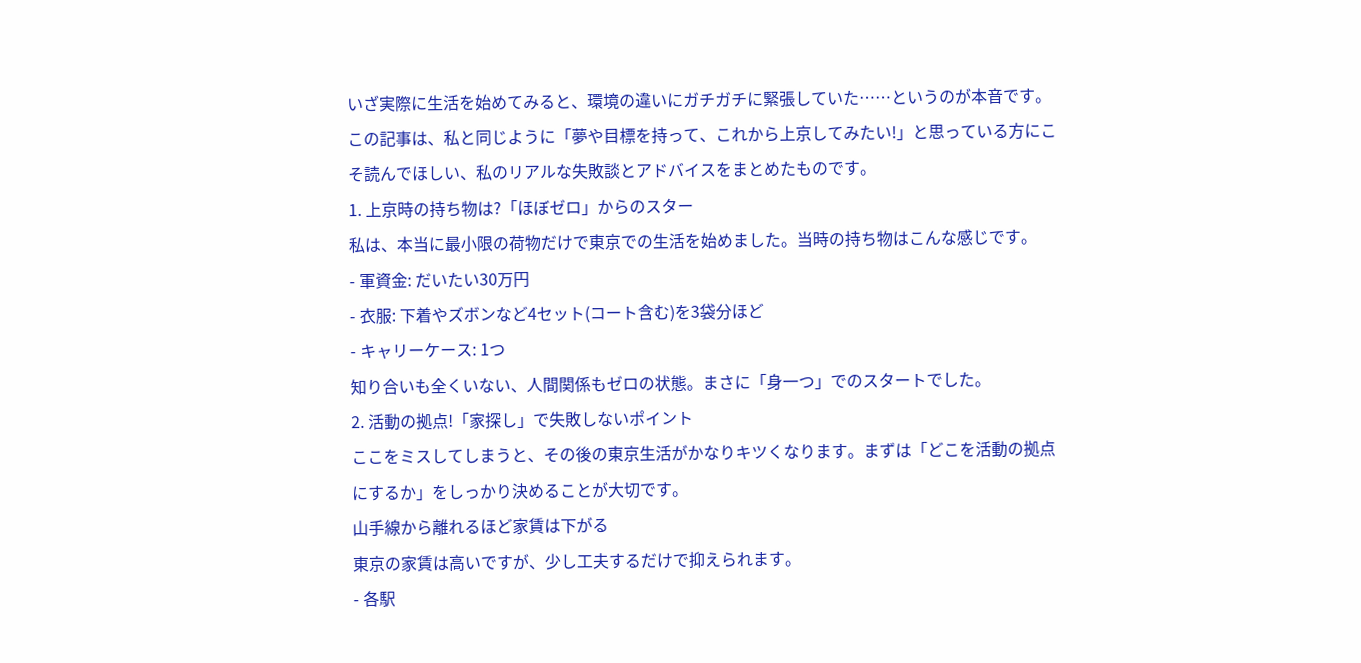いざ実際に生活を始めてみると、環境の違いにガチガチに緊張していた……というのが本音です。
この記事は、私と同じように「夢や目標を持って、これから上京してみたい!」と思っている方にこそ読んでほしい、私のリアルな失敗談とアドバイスをまとめたものです。
1. 上京時の持ち物は?「ほぼゼロ」からのスター
私は、本当に最小限の荷物だけで東京での生活を始めました。当時の持ち物はこんな感じです。
- 軍資金: だいたい30万円
- 衣服: 下着やズボンなど4セット(コート含む)を3袋分ほど
- キャリーケース: 1つ
知り合いも全くいない、人間関係もゼロの状態。まさに「身一つ」でのスタートでした。
2. 活動の拠点!「家探し」で失敗しないポイント
ここをミスしてしまうと、その後の東京生活がかなりキツくなります。まずは「どこを活動の拠点にするか」をしっかり決めることが大切です。
山手線から離れるほど家賃は下がる
東京の家賃は高いですが、少し工夫するだけで抑えられます。
- 各駅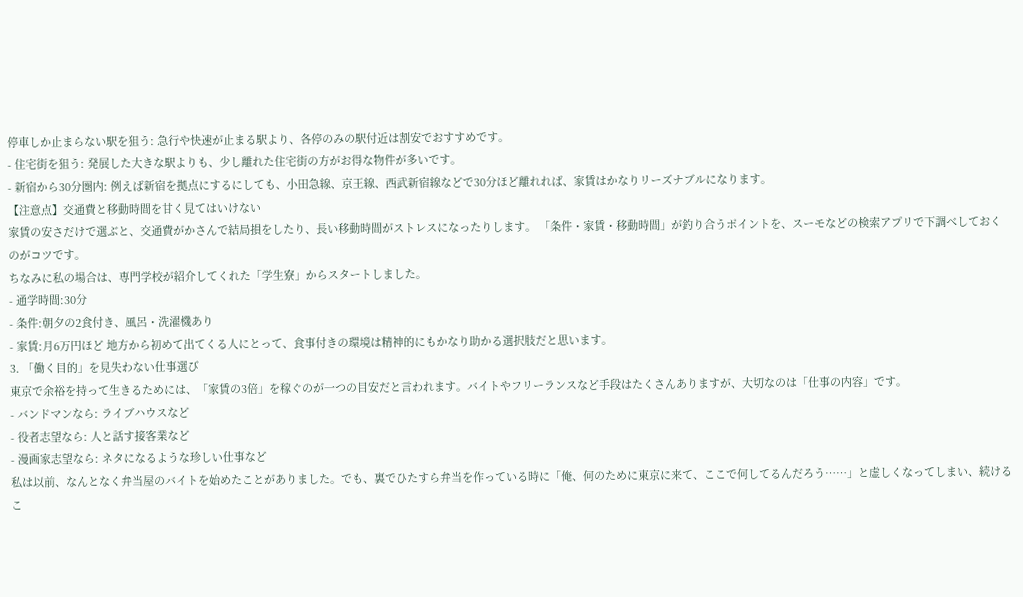停車しか止まらない駅を狙う: 急行や快速が止まる駅より、各停のみの駅付近は割安でおすすめです。
- 住宅街を狙う: 発展した大きな駅よりも、少し離れた住宅街の方がお得な物件が多いです。
- 新宿から30分圏内: 例えば新宿を拠点にするにしても、小田急線、京王線、西武新宿線などで30分ほど離れれば、家賃はかなりリーズナブルになります。
【注意点】交通費と移動時間を甘く見てはいけない
家賃の安さだけで選ぶと、交通費がかさんで結局損をしたり、長い移動時間がストレスになったりします。 「条件・家賃・移動時間」が釣り合うポイントを、スーモなどの検索アプリで下調べしておくのがコツです。
ちなみに私の場合は、専門学校が紹介してくれた「学生寮」からスタートしました。
- 通学時間:30分
- 条件:朝夕の2食付き、風呂・洗濯機あり
- 家賃:月6万円ほど 地方から初めて出てくる人にとって、食事付きの環境は精神的にもかなり助かる選択肢だと思います。
3. 「働く目的」を見失わない仕事選び
東京で余裕を持って生きるためには、「家賃の3倍」を稼ぐのが一つの目安だと言われます。バイトやフリーランスなど手段はたくさんありますが、大切なのは「仕事の内容」です。
- バンドマンなら: ライブハウスなど
- 役者志望なら: 人と話す接客業など
- 漫画家志望なら: ネタになるような珍しい仕事など
私は以前、なんとなく弁当屋のバイトを始めたことがありました。でも、裏でひたすら弁当を作っている時に「俺、何のために東京に来て、ここで何してるんだろう……」と虚しくなってしまい、続けるこ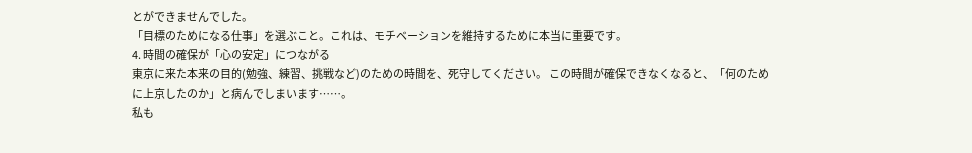とができませんでした。
「目標のためになる仕事」を選ぶこと。これは、モチベーションを維持するために本当に重要です。
4. 時間の確保が「心の安定」につながる
東京に来た本来の目的(勉強、練習、挑戦など)のための時間を、死守してください。 この時間が確保できなくなると、「何のために上京したのか」と病んでしまいます……。
私も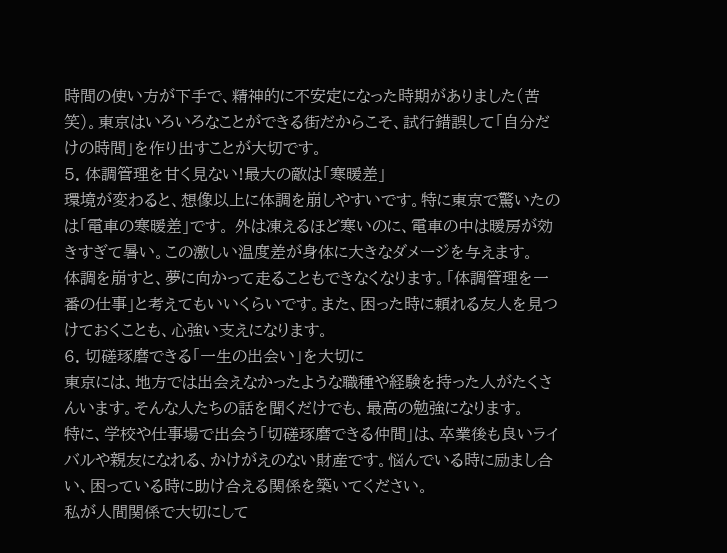時間の使い方が下手で、精神的に不安定になった時期がありました(苦笑)。東京はいろいろなことができる街だからこそ、試行錯誤して「自分だけの時間」を作り出すことが大切です。
5. 体調管理を甘く見ない!最大の敵は「寒暖差」
環境が変わると、想像以上に体調を崩しやすいです。特に東京で驚いたのは「電車の寒暖差」です。 外は凍えるほど寒いのに、電車の中は暖房が効きすぎて暑い。この激しい温度差が身体に大きなダメージを与えます。
体調を崩すと、夢に向かって走ることもできなくなります。「体調管理を一番の仕事」と考えてもいいくらいです。また、困った時に頼れる友人を見つけておくことも、心強い支えになります。
6. 切磋琢磨できる「一生の出会い」を大切に
東京には、地方では出会えなかったような職種や経験を持った人がたくさんいます。そんな人たちの話を聞くだけでも、最高の勉強になります。
特に、学校や仕事場で出会う「切磋琢磨できる仲間」は、卒業後も良いライバルや親友になれる、かけがえのない財産です。悩んでいる時に励まし合い、困っている時に助け合える関係を築いてください。
私が人間関係で大切にして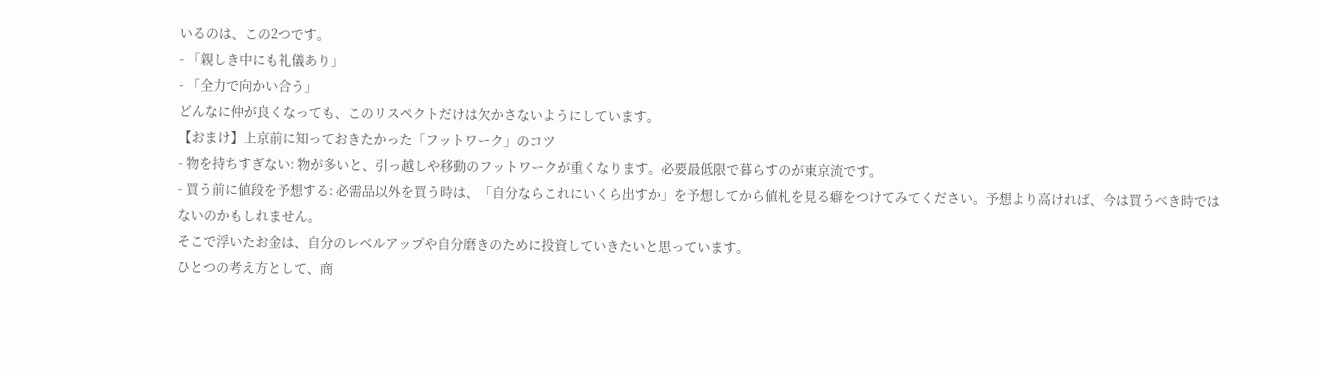いるのは、この2つです。
- 「親しき中にも礼儀あり」
- 「全力で向かい合う」
どんなに仲が良くなっても、このリスペクトだけは欠かさないようにしています。
【おまけ】上京前に知っておきたかった「フットワーク」のコツ
- 物を持ちすぎない: 物が多いと、引っ越しや移動のフットワークが重くなります。必要最低限で暮らすのが東京流です。
- 買う前に値段を予想する: 必需品以外を買う時は、「自分ならこれにいくら出すか」を予想してから値札を見る癖をつけてみてください。予想より高ければ、今は買うべき時ではないのかもしれません。
そこで浮いたお金は、自分のレベルアップや自分磨きのために投資していきたいと思っています。
ひとつの考え方として、商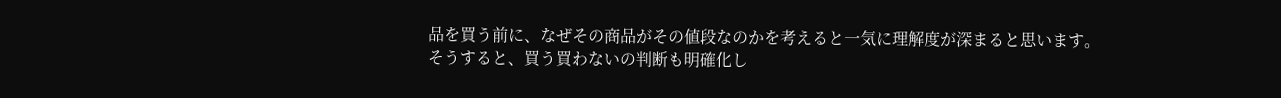品を買う前に、なぜその商品がその値段なのかを考えると一気に理解度が深まると思います。
そうすると、買う買わないの判断も明確化し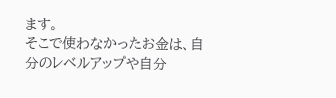ます。
そこで使わなかったお金は、自分のレベルアップや自分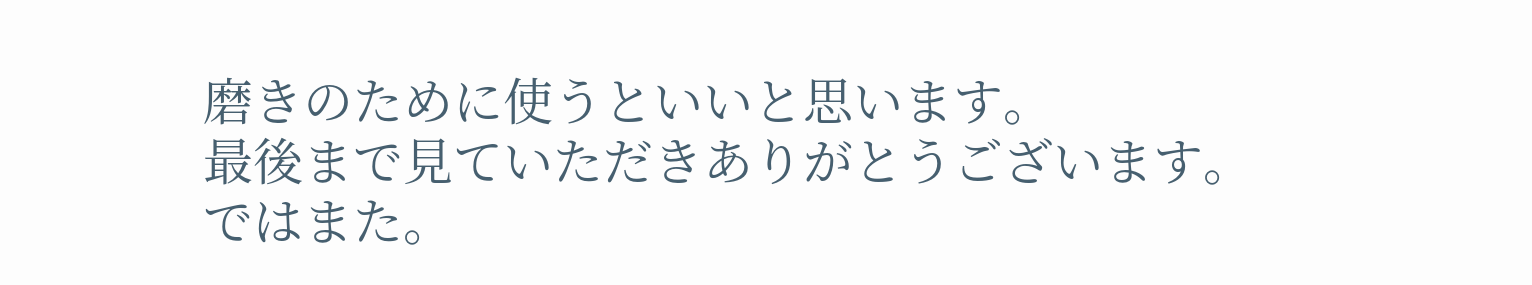磨きのために使うといいと思います。
最後まで見ていただきありがとうございます。
ではまた。